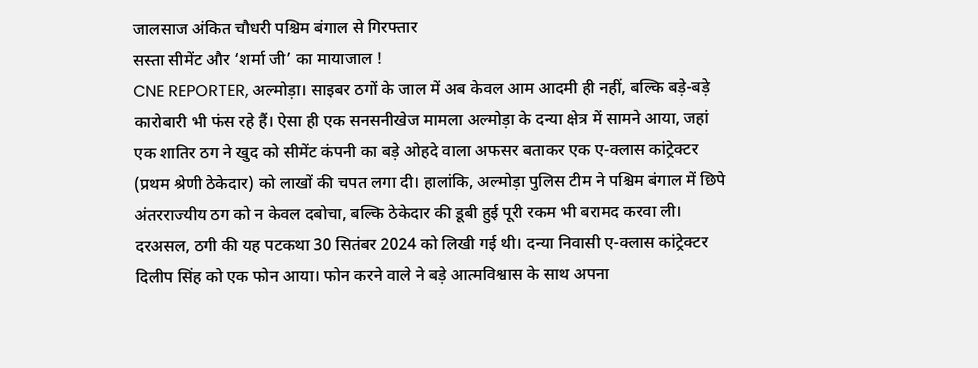जालसाज अंकित चौधरी पश्चिम बंगाल से गिरफ्तार
सस्ता सीमेंट और ‘शर्मा जी’ का मायाजाल !
CNE REPORTER, अल्मोड़ा। साइबर ठगों के जाल में अब केवल आम आदमी ही नहीं, बल्कि बड़े-बड़े कारोबारी भी फंस रहे हैं। ऐसा ही एक सनसनीखेज मामला अल्मोड़ा के दन्या क्षेत्र में सामने आया, जहां एक शातिर ठग ने खुद को सीमेंट कंपनी का बड़े ओहदे वाला अफसर बताकर एक ए-क्लास कांट्रेक्टर (प्रथम श्रेणी ठेकेदार) को लाखों की चपत लगा दी। हालांकि, अल्मोड़ा पुलिस टीम ने पश्चिम बंगाल में छिपे अंतरराज्यीय ठग को न केवल दबोचा, बल्कि ठेकेदार की डूबी हुई पूरी रकम भी बरामद करवा ली।
दरअसल, ठगी की यह पटकथा 30 सितंबर 2024 को लिखी गई थी। दन्या निवासी ए-क्लास कांट्रेक्टर दिलीप सिंह को एक फोन आया। फोन करने वाले ने बड़े आत्मविश्वास के साथ अपना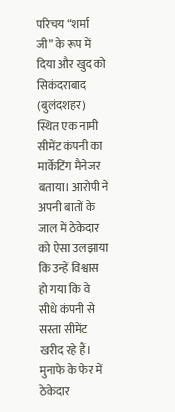परिचय “शर्मा जी” के रूप में दिया और खुद को सिकंदराबाद (बुलंदशहर) स्थित एक नामी सीमेंट कंपनी का मार्केटिंग मैनेजर बताया। आरोपी ने अपनी बातों के जाल में ठेकेदार को ऐसा उलझाया कि उन्हें विश्वास हो गया कि वे सीधे कंपनी से सस्ता सीमेंट खरीद रहे हैं। मुनाफे के फेर में ठेकेदार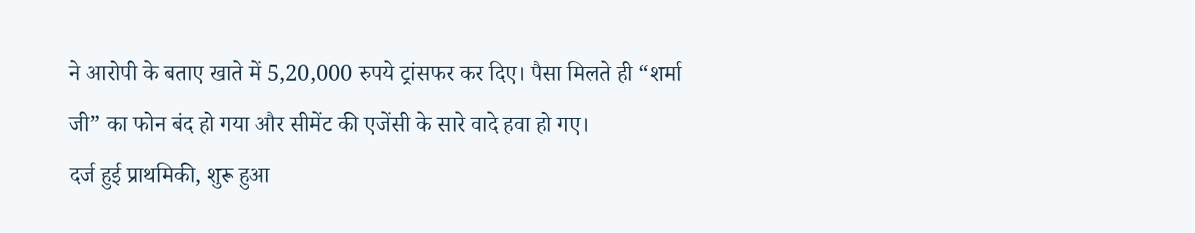ने आरोपी के बताए खाते में 5,20,000 रुपये ट्रांसफर कर दिए। पैसा मिलते ही “शर्मा जी” का फोन बंद हो गया और सीमेंट की एजेंसी के सारे वादे हवा हो गए।
दर्ज हुई प्राथमिकी, शुरू हुआ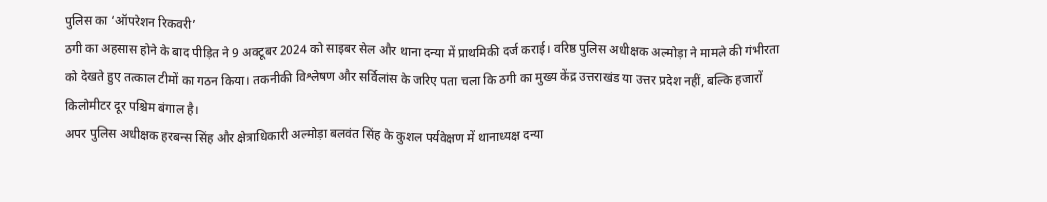पुलिस का ‘ऑपरेशन रिकवरी’
ठगी का अहसास होने के बाद पीड़ित ने 9 अक्टूबर 2024 को साइबर सेल और थाना दन्या में प्राथमिकी दर्ज कराई। वरिष्ठ पुलिस अधीक्षक अल्मोड़ा ने मामले की गंभीरता को देखते हुए तत्काल टीमों का गठन किया। तकनीकी विश्लेषण और सर्विलांस के जरिए पता चला कि ठगी का मुख्य केंद्र उत्तराखंड या उत्तर प्रदेश नहीं, बल्कि हजारों किलोमीटर दूर पश्चिम बंगाल है।
अपर पुलिस अधीक्षक हरबन्स सिंह और क्षेत्राधिकारी अल्मोड़ा बलवंत सिंह के कुशल पर्यवेक्षण में थानाध्यक्ष दन्या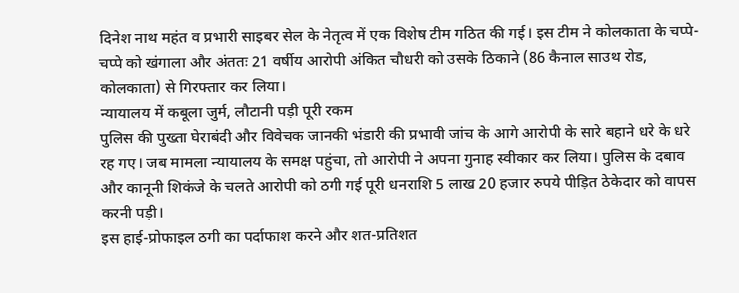दिनेश नाथ महंत व प्रभारी साइबर सेल के नेतृत्व में एक विशेष टीम गठित की गई। इस टीम ने कोलकाता के चप्पे-चप्पे को खंगाला और अंततः 21 वर्षीय आरोपी अंकित चौधरी को उसके ठिकाने (86 कैनाल साउथ रोड, कोलकाता) से गिरफ्तार कर लिया।
न्यायालय में कबूला जुर्म, लौटानी पड़ी पूरी रकम
पुलिस की पुख्ता घेराबंदी और विवेचक जानकी भंडारी की प्रभावी जांच के आगे आरोपी के सारे बहाने धरे के धरे रह गए। जब मामला न्यायालय के समक्ष पहुंचा, तो आरोपी ने अपना गुनाह स्वीकार कर लिया। पुलिस के दबाव और कानूनी शिकंजे के चलते आरोपी को ठगी गई पूरी धनराशि 5 लाख 20 हजार रुपये पीड़ित ठेकेदार को वापस करनी पड़ी।
इस हाई-प्रोफाइल ठगी का पर्दाफाश करने और शत-प्रतिशत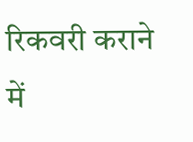रिकवरी कराने में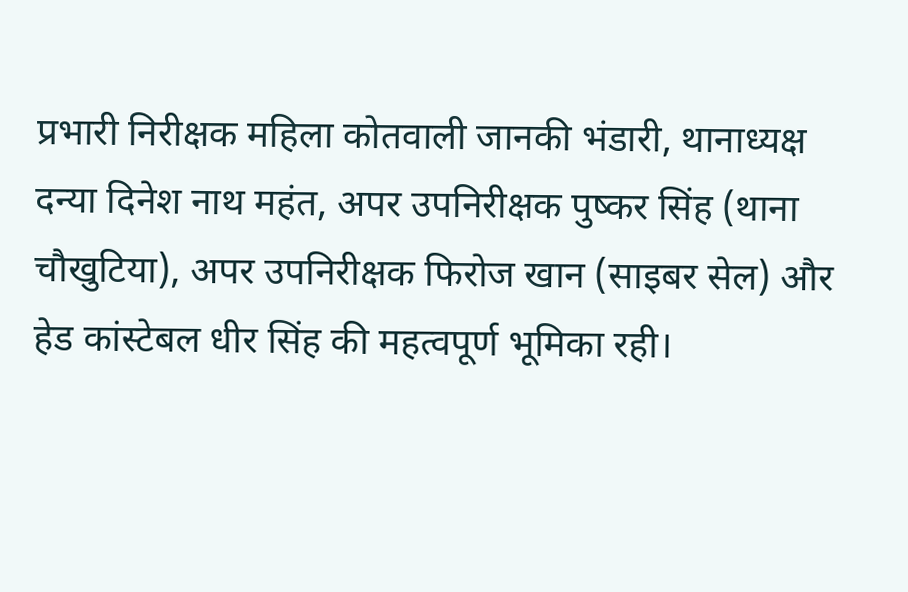प्रभारी निरीक्षक महिला कोतवाली जानकी भंडारी, थानाध्यक्ष दन्या दिनेश नाथ महंत, अपर उपनिरीक्षक पुष्कर सिंह (थाना चौखुटिया), अपर उपनिरीक्षक फिरोज खान (साइबर सेल) और हेड कांस्टेबल धीर सिंह की महत्वपूर्ण भूमिका रही।